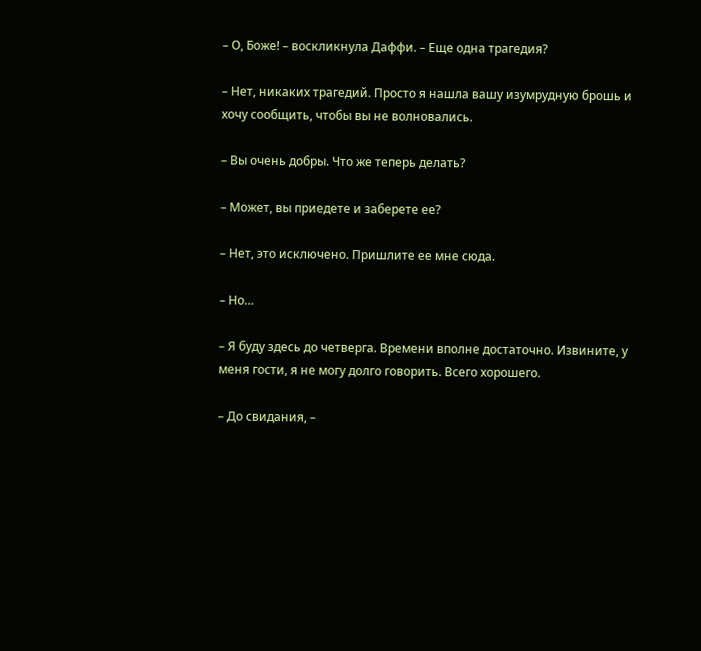– О, Боже! – воскликнула Даффи. – Еще одна трагедия?

– Нет, никаких трагедий. Просто я нашла вашу изумрудную брошь и хочу сообщить, чтобы вы не волновались.

– Вы очень добры. Что же теперь делать?

– Может, вы приедете и заберете ее?

– Нет, это исключено. Пришлите ее мне сюда.

– Но…

– Я буду здесь до четверга. Времени вполне достаточно. Извините, у меня гости, я не могу долго говорить. Всего хорошего.

– До свидания, –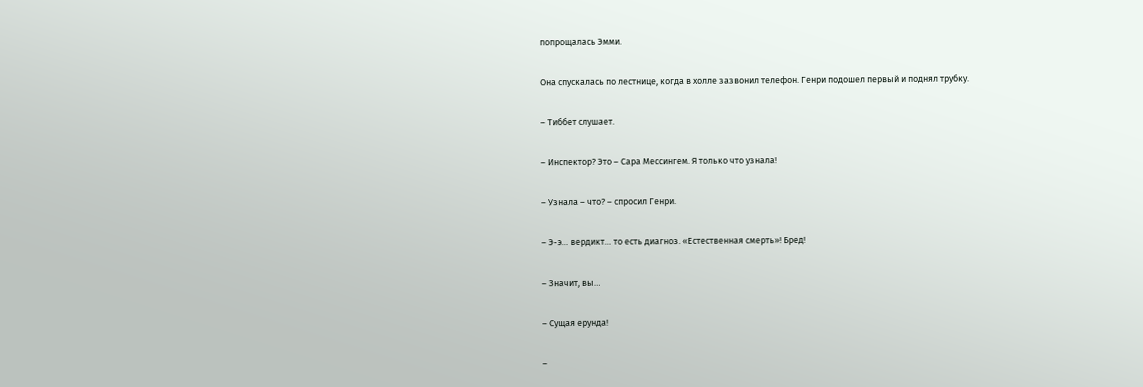попрощалась Эмми.

Она спускалась по лестнице, когда в холле зазвонил телефон. Генри подошел первый и поднял трубку.

– Тиббет слушает.

– Инспектор? Это – Сара Мессингем. Я только что узнала!

– Узнала – что? – спросил Генри.

– Э-э… вердикт… то есть диагноз. «Естественная смерть»! Бред!

– Значит, вы…

– Сущая ерунда!

–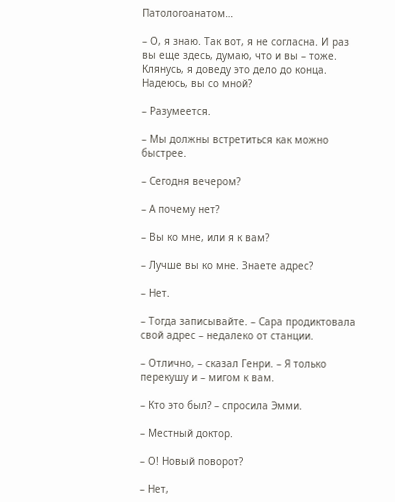Патологоанатом…

– О, я знаю. Так вот, я не согласна. И раз вы еще здесь, думаю, что и вы – тоже. Клянусь, я доведу это дело до конца. Надеюсь, вы со мной?

– Разумеется.

– Мы должны встретиться как можно быстрее.

– Сегодня вечером?

– А почему нет?

– Вы ко мне, или я к вам?

– Лучше вы ко мне. Знаете адрес?

– Нет.

– Тогда записывайте. – Сара продиктовала свой адрес – недалеко от станции.

– Отлично, – сказал Генри. – Я только перекушу и – мигом к вам.

– Кто это был? – спросила Эмми.

– Местный доктор.

– О! Новый поворот?

– Нет,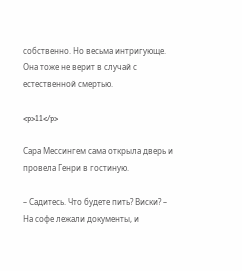собственно. Но весьма интригующе. Она тоже не верит в случай с естественной смертью.

<p>11</p>

Сара Мессингем сама открыла дверь и провела Генри в гостиную.

– Садитесь. Что будете пить? Виски? – На софе лежали документы, и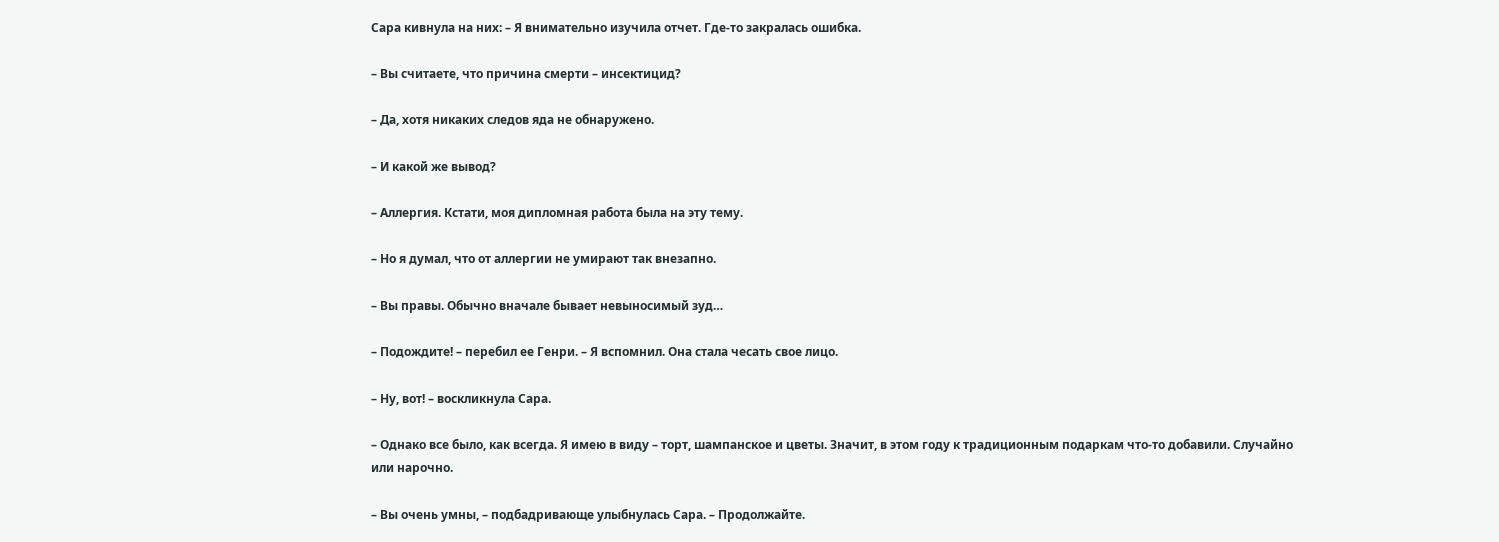Сара кивнула на них: – Я внимательно изучила отчет. Где-то закралась ошибка.

– Вы считаете, что причина смерти – инсектицид?

– Да, хотя никаких следов яда не обнаружено.

– И какой же вывод?

– Аллергия. Кстати, моя дипломная работа была на эту тему.

– Но я думал, что от аллергии не умирают так внезапно.

– Вы правы. Обычно вначале бывает невыносимый зуд…

– Подождите! – перебил ее Генри. – Я вспомнил. Она стала чесать свое лицо.

– Ну, вот! – воскликнула Сара.

– Однако все было, как всегда. Я имею в виду – торт, шампанское и цветы. Значит, в этом году к традиционным подаркам что-то добавили. Случайно или нарочно.

– Вы очень умны, – подбадривающе улыбнулась Сара. – Продолжайте.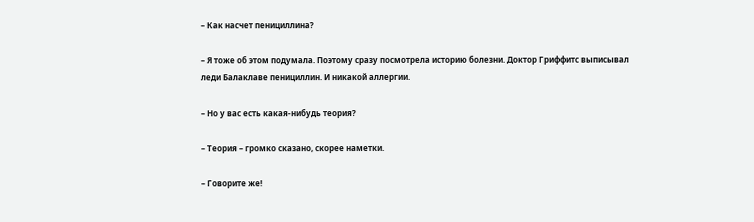– Как насчет пенициллина?

– Я тоже об этом подумала. Поэтому сразу посмотрела историю болезни. Доктор Гриффитс выписывал леди Балаклаве пенициллин. И никакой аллергии.

– Но у вас есть какая-нибудь теория?

– Теория – громко сказано, скорее наметки.

– Говорите же!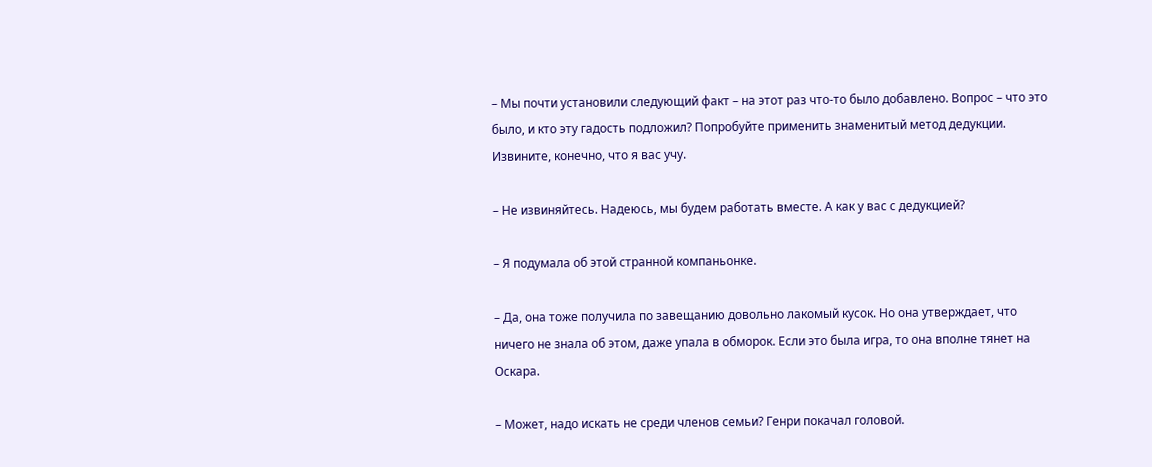– Мы почти установили следующий факт – на этот раз что-то было добавлено. Вопрос – что это было, и кто эту гадость подложил? Попробуйте применить знаменитый метод дедукции. Извините, конечно, что я вас учу.

– Не извиняйтесь. Надеюсь, мы будем работать вместе. А как у вас с дедукцией?

– Я подумала об этой странной компаньонке.

– Да, она тоже получила по завещанию довольно лакомый кусок. Но она утверждает, что ничего не знала об этом, даже упала в обморок. Если это была игра, то она вполне тянет на Оскара.

– Может, надо искать не среди членов семьи? Генри покачал головой.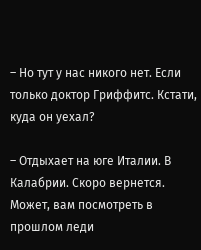– Но тут у нас никого нет. Если только доктор Гриффитс. Кстати, куда он уехал?

– Отдыхает на юге Италии. В Калабрии. Скоро вернется. Может, вам посмотреть в прошлом леди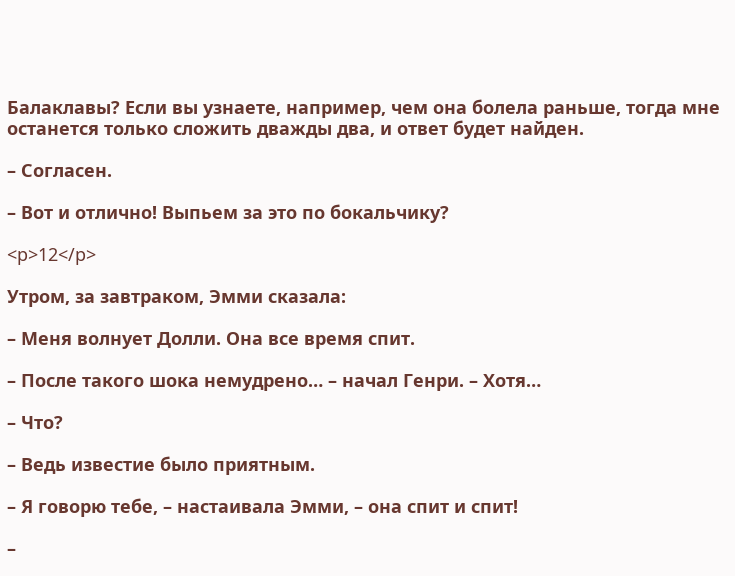Балаклавы? Если вы узнаете, например, чем она болела раньше, тогда мне останется только сложить дважды два, и ответ будет найден.

– Согласен.

– Вот и отлично! Выпьем за это по бокальчику?

<p>12</p>

Утром, за завтраком, Эмми сказала:

– Меня волнует Долли. Она все время спит.

– После такого шока немудрено… – начал Генри. – Хотя…

– Что?

– Ведь известие было приятным.

– Я говорю тебе, – настаивала Эмми, – она спит и спит!

–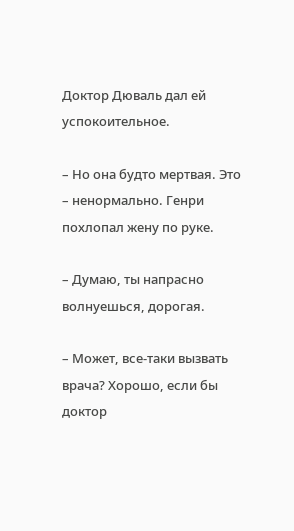Доктор Дюваль дал ей успокоительное.

– Но она будто мертвая. Это – ненормально. Генри похлопал жену по руке.

– Думаю, ты напрасно волнуешься, дорогая.

– Может, все-таки вызвать врача? Хорошо, если бы доктор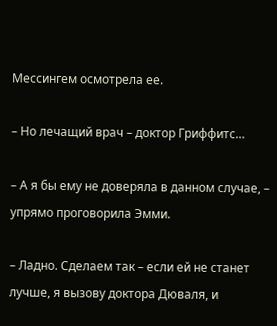Мессингем осмотрела ее.

– Но лечащий врач – доктор Гриффитс…

– А я бы ему не доверяла в данном случае, – упрямо проговорила Эмми.

– Ладно. Сделаем так – если ей не станет лучше, я вызову доктора Дюваля, и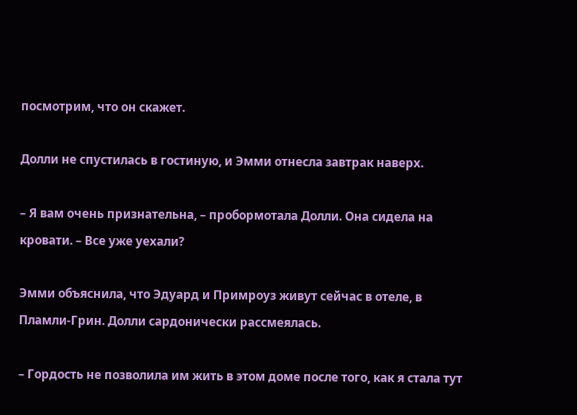посмотрим, что он скажет.

Долли не спустилась в гостиную, и Эмми отнесла завтрак наверх.

– Я вам очень признательна, – пробормотала Долли. Она сидела на кровати. – Все уже уехали?

Эмми объяснила, что Эдуард и Примроуз живут сейчас в отеле, в Пламли-Грин. Долли сардонически рассмеялась.

– Гордость не позволила им жить в этом доме после того, как я стала тут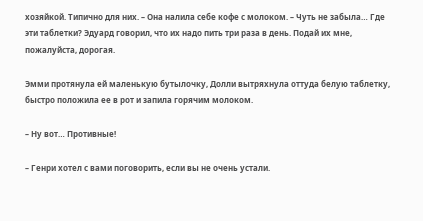хозяйкой. Типично для них. – Она налила себе кофе с молоком. – Чуть не забыла… Где эти таблетки? Эдуард говорил, что их надо пить три раза в день. Подай их мне, пожалуйста, дорогая.

Эмми протянула ей маленькую бутылочку, Долли вытряхнула оттуда белую таблетку, быстро положила ее в рот и запила горячим молоком.

– Ну вот… Противные!

– Генри хотел с вами поговорить, если вы не очень устали.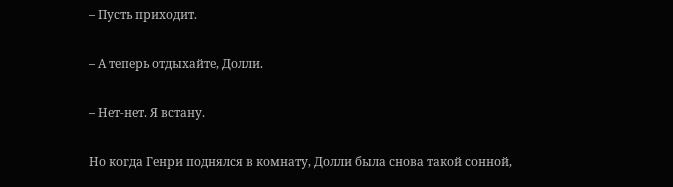– Пусть приходит.

– А теперь отдыхайте, Долли.

– Нет-нет. Я встану.

Но когда Генри поднялся в комнату, Долли была снова такой сонной,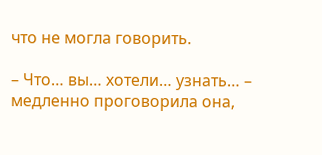что не могла говорить.

– Что… вы… хотели… узнать… – медленно проговорила она,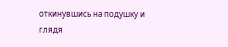откинувшись на подушку и глядя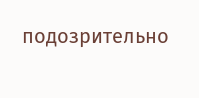подозрительно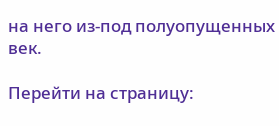на него из-под полуопущенных век.

Перейти на страницу: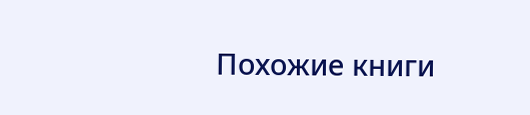Похожие книги